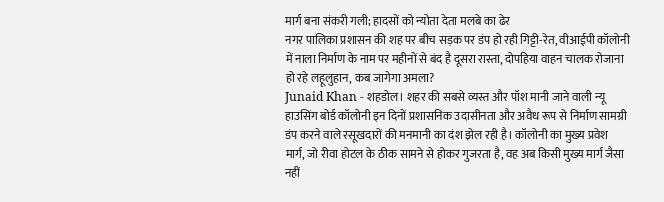मार्ग बना संकरी गली; हादसों को न्योता देता मलबे का ढेर
नगर पालिका प्रशासन की शह पर बीच सड़क पर डंप हो रही गिट्टी-रेत, वीआईपी कॉलोनी में नाला निर्माण के नाम पर महीनों से बंद है दूसरा रास्ता, दोपहिया वाहन चालक रोजाना हो रहे लहूलुहान, कब जागेगा अमला?
Junaid Khan - शहडोल। शहर की सबसे व्यस्त और पॉश मानी जाने वाली न्यू हाउसिंग बोर्ड कॉलोनी इन दिनों प्रशासनिक उदासीनता और अवैध रूप से निर्माण सामग्री डंप करने वाले रसूखदारों की मनमानी का दंश झेल रही है। कॉलोनी का मुख्य प्रवेश मार्ग, जो रीवा होटल के ठीक सामने से होकर गुजरता है, वह अब किसी मुख्य मार्ग जैसा नहीं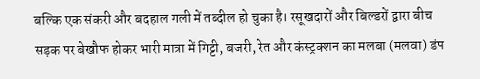बल्कि एक संकरी और बदहाल गली में तब्दील हो चुका है। रसूखदारों और बिल्डरों द्वारा बीच सड़क पर बेखौफ होकर भारी मात्रा में गिट्टी, बजरी, रेत और कंस्ट्रक्शन का मलबा (मलवा) डंप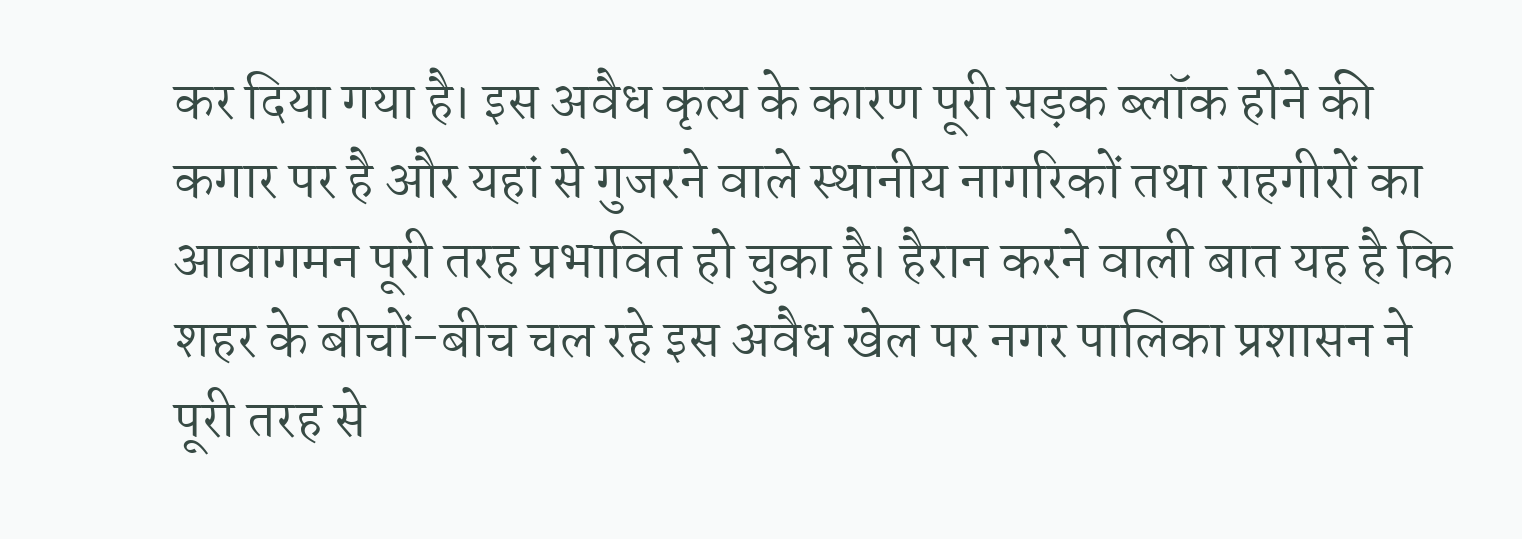कर दिया गया है। इस अवैध कृत्य के कारण पूरी सड़क ब्लॉक होने की कगार पर है और यहां से गुजरने वाले स्थानीय नागरिकों तथा राहगीरों का आवागमन पूरी तरह प्रभावित हो चुका है। हैरान करने वाली बात यह है कि शहर के बीचों-बीच चल रहे इस अवैध खेल पर नगर पालिका प्रशासन ने पूरी तरह से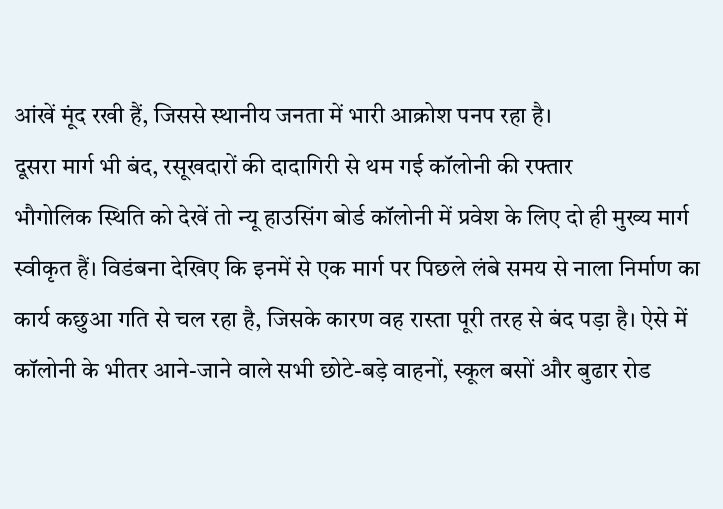आंखें मूंद रखी हैं, जिससे स्थानीय जनता में भारी आक्रोश पनप रहा है।
दूसरा मार्ग भी बंद, रसूखदारों की दादागिरी से थम गई कॉलोनी की रफ्तार
भौगोलिक स्थिति को देखें तो न्यू हाउसिंग बोर्ड कॉलोनी में प्रवेश के लिए दो ही मुख्य मार्ग स्वीकृत हैं। विडंबना देखिए कि इनमें से एक मार्ग पर पिछले लंबे समय से नाला निर्माण का कार्य कछुआ गति से चल रहा है, जिसके कारण वह रास्ता पूरी तरह से बंद पड़ा है। ऐसे में कॉलोनी के भीतर आने-जाने वाले सभी छोटे-बड़े वाहनों, स्कूल बसों और बुढार रोड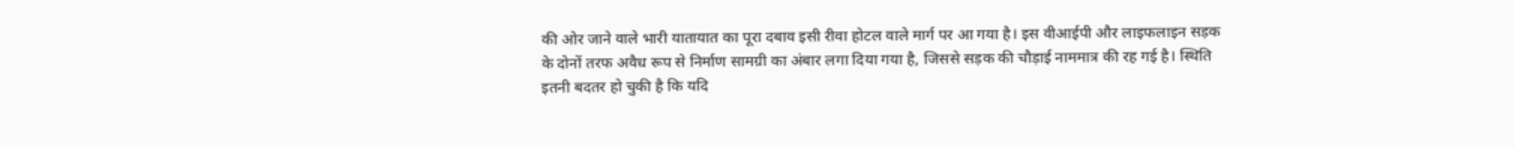की ओर जाने वाले भारी यातायात का पूरा दबाव इसी रीवा होटल वाले मार्ग पर आ गया है। इस वीआईपी और लाइफलाइन सड़क के दोनों तरफ अवैध रूप से निर्माण सामग्री का अंबार लगा दिया गया है, जिससे सड़क की चौड़ाई नाममात्र की रह गई है। स्थिति इतनी बदतर हो चुकी है कि यदि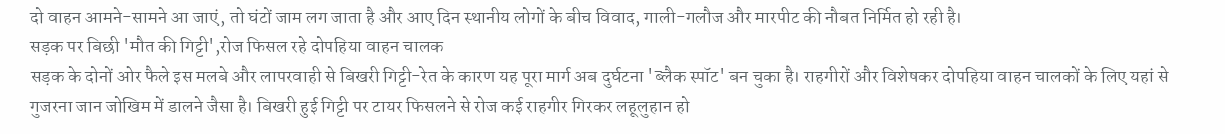दो वाहन आमने-सामने आ जाएं, तो घंटों जाम लग जाता है और आए दिन स्थानीय लोगों के बीच विवाद, गाली-गलौज और मारपीट की नौबत निर्मित हो रही है।
सड़क पर बिछी 'मौत की गिट्टी',रोज फिसल रहे दोपहिया वाहन चालक
सड़क के दोनों ओर फैले इस मलबे और लापरवाही से बिखरी गिट्टी-रेत के कारण यह पूरा मार्ग अब दुर्घटना 'ब्लैक स्पॉट' बन चुका है। राहगीरों और विशेषकर दोपहिया वाहन चालकों के लिए यहां से गुजरना जान जोखिम में डालने जैसा है। बिखरी हुई गिट्टी पर टायर फिसलने से रोज कई राहगीर गिरकर लहूलुहान हो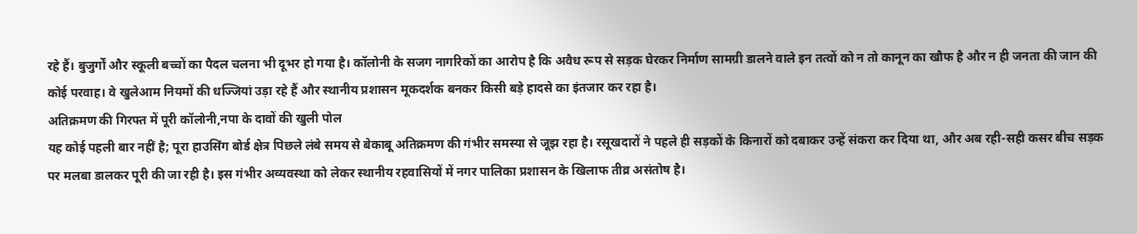रहे हैं। बुजुर्गों और स्कूली बच्चों का पैदल चलना भी दूभर हो गया है। कॉलोनी के सजग नागरिकों का आरोप है कि अवैध रूप से सड़क घेरकर निर्माण सामग्री डालने वाले इन तत्वों को न तो कानून का खौफ है और न ही जनता की जान की कोई परवाह। वे खुलेआम नियमों की धज्जियां उड़ा रहे हैं और स्थानीय प्रशासन मूकदर्शक बनकर किसी बड़े हादसे का इंतजार कर रहा है।
अतिक्रमण की गिरफ्त में पूरी कॉलोनी,नपा के दावों की खुली पोल
यह कोई पहली बार नहीं है; पूरा हाउसिंग बोर्ड क्षेत्र पिछले लंबे समय से बेकाबू अतिक्रमण की गंभीर समस्या से जूझ रहा है। रसूखदारों ने पहले ही सड़कों के किनारों को दबाकर उन्हें संकरा कर दिया था, और अब रही-सही कसर बीच सड़क पर मलबा डालकर पूरी की जा रही है। इस गंभीर अव्यवस्था को लेकर स्थानीय रहवासियों में नगर पालिका प्रशासन के खिलाफ तीव्र असंतोष है।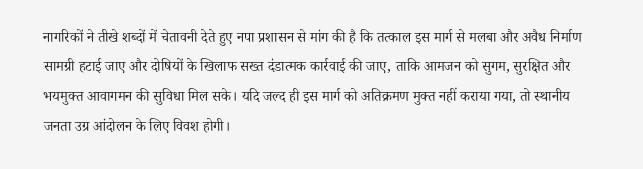नागरिकों ने तीखे शब्दों में चेतावनी देते हुए नपा प्रशासन से मांग की है कि तत्काल इस मार्ग से मलबा और अवैध निर्माण सामग्री हटाई जाए और दोषियों के खिलाफ सख्त दंडात्मक कार्रवाई की जाए, ताकि आमजन को सुगम, सुरक्षित और भयमुक्त आवागमन की सुविधा मिल सके। यदि जल्द ही इस मार्ग को अतिक्रमण मुक्त नहीं कराया गया, तो स्थानीय जनता उग्र आंदोलन के लिए विवश होगी।